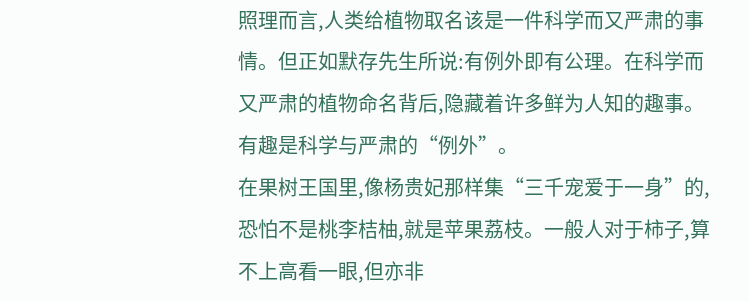照理而言,人类给植物取名该是一件科学而又严肃的事情。但正如默存先生所说:有例外即有公理。在科学而又严肃的植物命名背后,隐藏着许多鲜为人知的趣事。有趣是科学与严肃的“例外”。
在果树王国里,像杨贵妃那样集“三千宠爱于一身”的,恐怕不是桃李桔柚,就是苹果荔枝。一般人对于柿子,算不上高看一眼,但亦非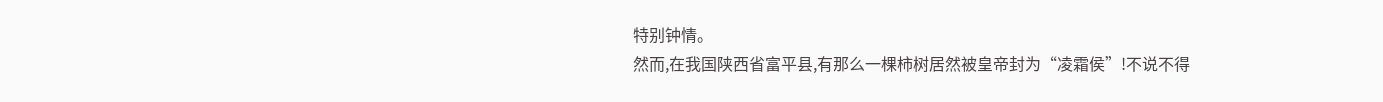特别钟情。
然而,在我国陕西省富平县,有那么一棵柿树居然被皇帝封为“凌霜侯”!不说不得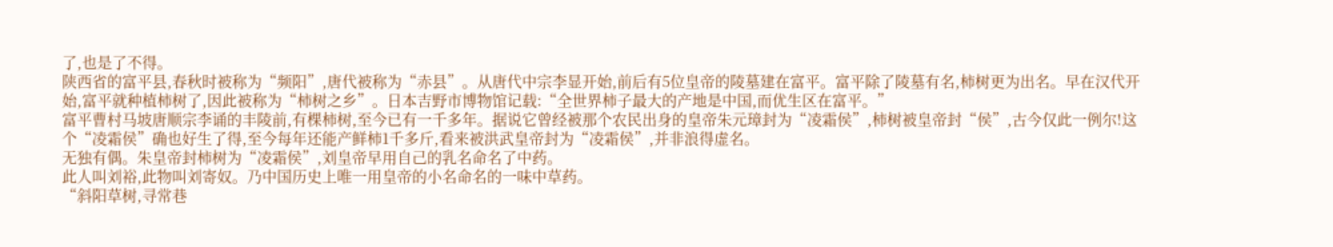了,也是了不得。
陕西省的富平县,春秋时被称为“频阳”,唐代被称为“赤县”。从唐代中宗李显开始,前后有5位皇帝的陵墓建在富平。富平除了陵墓有名,柿树更为出名。早在汉代开始,富平就种植柿树了,因此被称为“柿树之乡”。日本吉野市博物馆记载:“全世界柿子最大的产地是中国,而优生区在富平。”
富平曹村马坡唐顺宗李诵的丰陵前,有棵柿树,至今已有一千多年。据说它曾经被那个农民出身的皇帝朱元璋封为“凌霜侯”,柿树被皇帝封“侯”,古今仅此一例尔!这个“凌霜侯”确也好生了得,至今每年还能产鲜柿1千多斤,看来被洪武皇帝封为“凌霜侯”,并非浪得虚名。
无独有偶。朱皇帝封柿树为“凌霜侯”,刘皇帝早用自己的乳名命名了中药。
此人叫刘裕,此物叫刘寄奴。乃中国历史上唯一用皇帝的小名命名的一味中草药。
“斜阳草树,寻常巷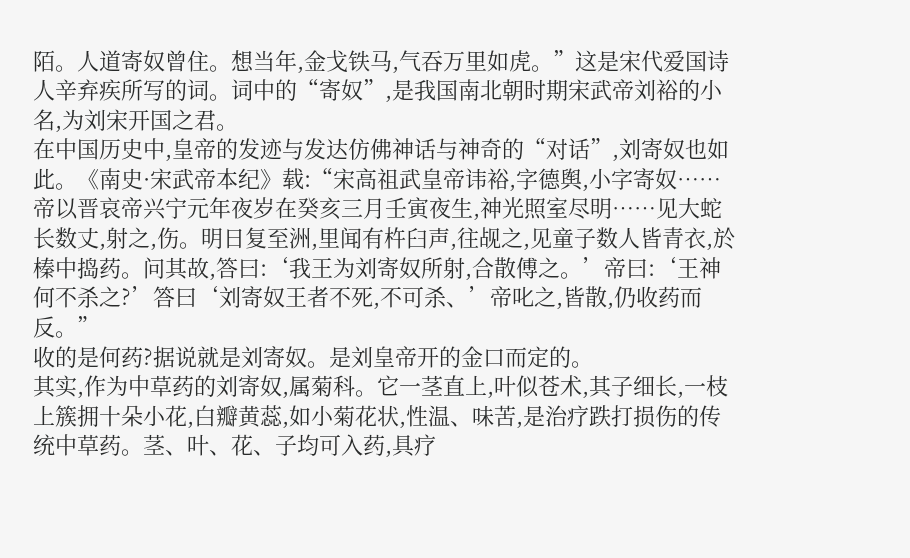陌。人道寄奴曾住。想当年,金戈铁马,气吞万里如虎。”这是宋代爱国诗人辛弃疾所写的词。词中的“寄奴”,是我国南北朝时期宋武帝刘裕的小名,为刘宋开国之君。
在中国历史中,皇帝的发迹与发达仿佛神话与神奇的“对话”,刘寄奴也如此。《南史·宋武帝本纪》载:“宋高祖武皇帝讳裕,字德舆,小字寄奴……帝以晋哀帝兴宁元年夜岁在癸亥三月壬寅夜生,神光照室尽明……见大蛇长数丈,射之,伤。明日复至洲,里闻有杵臼声,往觇之,见童子数人皆青衣,於榛中捣药。问其故,答曰:‘我王为刘寄奴所射,合散傅之。’帝曰:‘王神何不杀之?’答曰‘刘寄奴王者不死,不可杀、’帝叱之,皆散,仍收药而反。”
收的是何药?据说就是刘寄奴。是刘皇帝开的金口而定的。
其实,作为中草药的刘寄奴,属菊科。它一茎直上,叶似苍术,其子细长,一枝上簇拥十朵小花,白瓣黄蕊,如小菊花状,性温、味苦,是治疗跌打损伤的传统中草药。茎、叶、花、子均可入药,具疗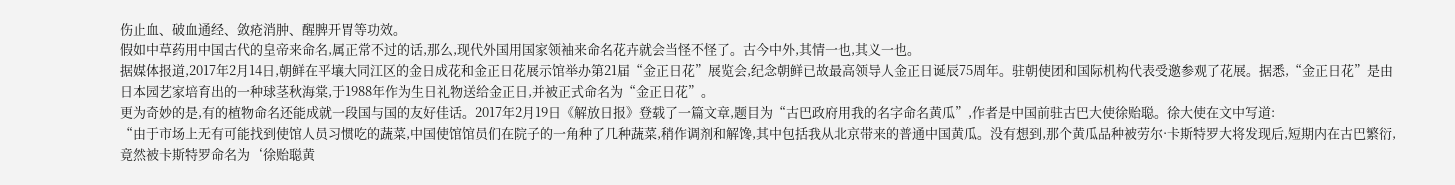伤止血、破血通经、敛疮消肿、醒脾开胃等功效。
假如中草药用中国古代的皇帝来命名,属正常不过的话,那么,现代外国用国家领袖来命名花卉就会当怪不怪了。古今中外,其情一也,其义一也。
据媒体报道,2017年2月14日,朝鲜在平壤大同江区的金日成花和金正日花展示馆举办第21届“金正日花”展览会,纪念朝鲜已故最高领导人金正日诞辰75周年。驻朝使团和国际机构代表受邀参观了花展。据悉,“金正日花”是由日本园艺家培育出的一种球茎秋海棠,于1988年作为生日礼物送给金正日,并被正式命名为“金正日花”。
更为奇妙的是,有的植物命名还能成就一段国与国的友好佳话。2017年2月19日《解放日报》登载了一篇文章,题目为“古巴政府用我的名字命名黄瓜”,作者是中国前驻古巴大使徐贻聪。徐大使在文中写道:
“由于市场上无有可能找到使馆人员习惯吃的蔬菜,中国使馆馆员们在院子的一角种了几种蔬菜,稍作调剂和解馋,其中包括我从北京带来的普通中国黄瓜。没有想到,那个黄瓜品种被劳尔·卡斯特罗大将发现后,短期内在古巴繁衍,竟然被卡斯特罗命名为‘徐贻聪黄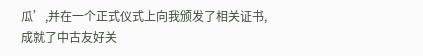瓜’,并在一个正式仪式上向我颁发了相关证书,成就了中古友好关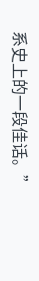系史上的一段佳话。”